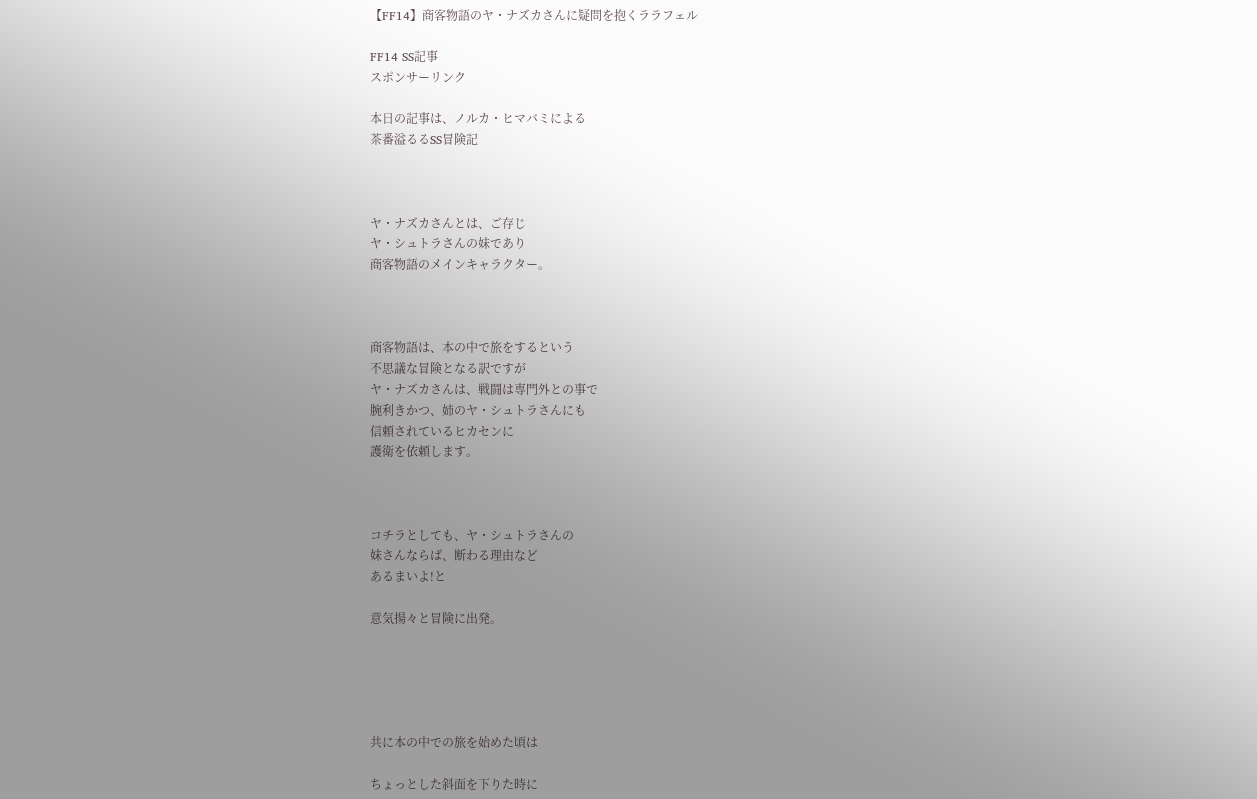【FF14】商客物語のヤ・ナズカさんに疑問を抱くララフェル

FF14 SS記事
スポンサーリンク

本日の記事は、ノルカ・ヒマバミによる
茶番溢るるSS冒険記



ヤ・ナズカさんとは、ご存じ
ヤ・シュトラさんの妹であり
商客物語のメインキャラクター。



商客物語は、本の中で旅をするという
不思議な冒険となる訳ですが
ヤ・ナズカさんは、戦闘は専門外との事で
腕利きかつ、姉のヤ・シュトラさんにも
信頼されているヒカセンに
護衛を依頼します。



コチラとしても、ヤ・シュトラさんの
妹さんならば、断わる理由など
あるまいよ!と

意気揚々と冒険に出発。





共に本の中での旅を始めた頃は

ちょっとした斜面を下りた時に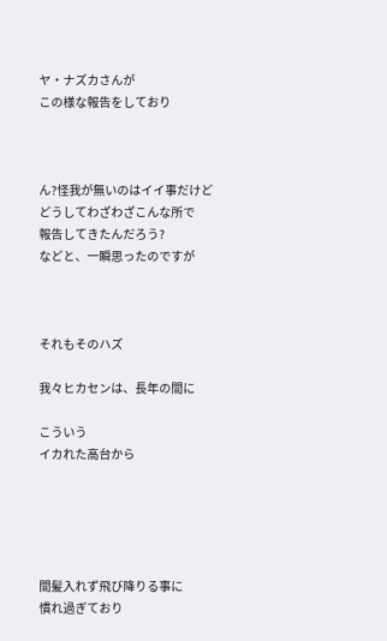ヤ・ナズカさんが
この様な報告をしており



ん?怪我が無いのはイイ事だけど
どうしてわざわざこんな所で
報告してきたんだろう?
などと、一瞬思ったのですが



それもそのハズ

我々ヒカセンは、長年の間に

こういう
イカれた高台から





間髪入れず飛び降りる事に
慣れ過ぎており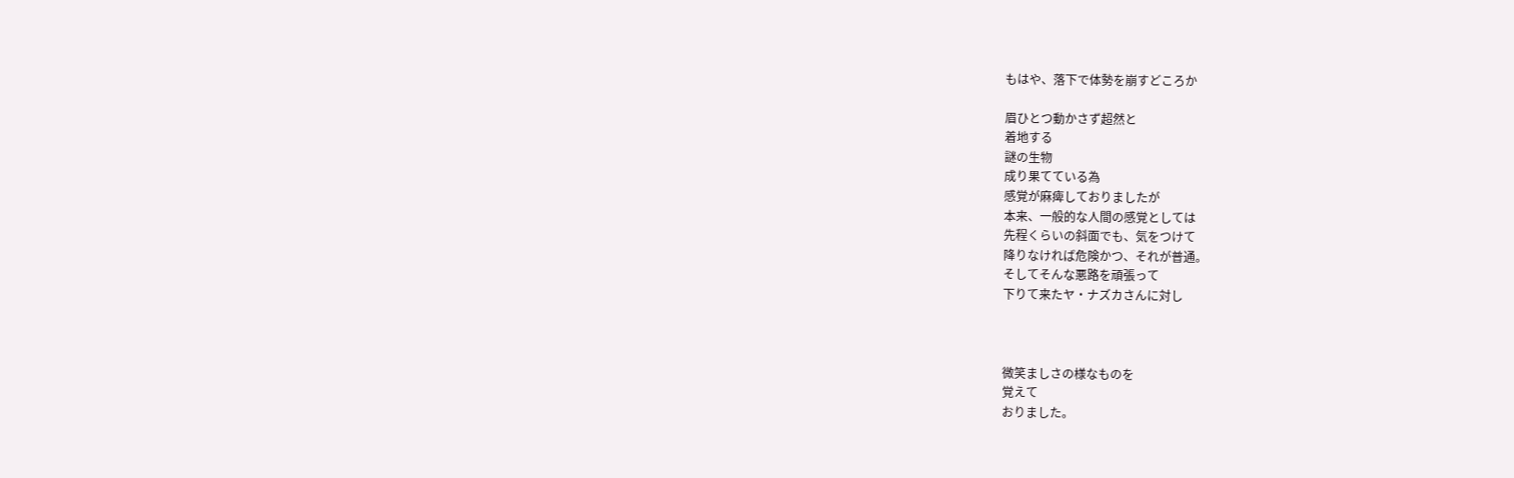もはや、落下で体勢を崩すどころか

眉ひとつ動かさず超然と
着地する
謎の生物
成り果てている為
感覚が麻痺しておりましたが
本来、一般的な人間の感覚としては
先程くらいの斜面でも、気をつけて
降りなければ危険かつ、それが普通。
そしてそんな悪路を頑張って
下りて来たヤ・ナズカさんに対し



微笑ましさの様なものを
覚えて
おりました。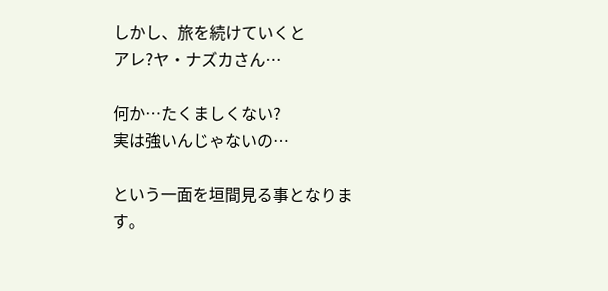しかし、旅を続けていくと
アレ?ヤ・ナズカさん…

何か…たくましくない?
実は強いんじゃないの…

という一面を垣間見る事となります。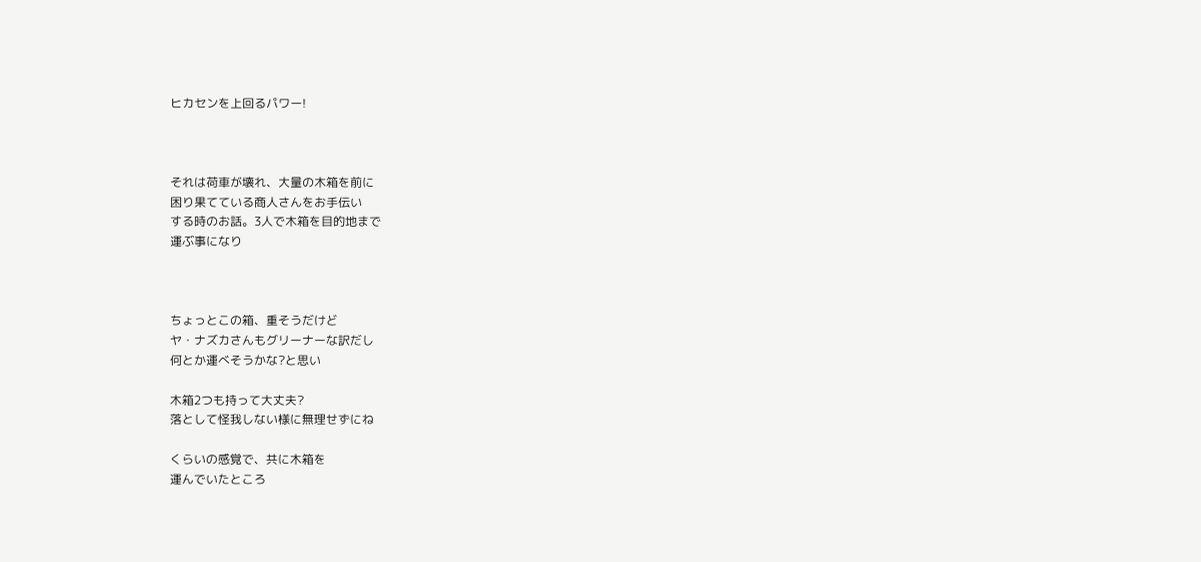ヒカセンを上回るパワー!



それは荷車が壊れ、大量の木箱を前に
困り果てている商人さんをお手伝い
する時のお話。3人で木箱を目的地まで
運ぶ事になり



ちょっとこの箱、重そうだけど
ヤ・ナズカさんもグリーナーな訳だし
何とか運べそうかな?と思い

木箱2つも持って大丈夫?
落として怪我しない様に無理せずにね

くらいの感覚で、共に木箱を
運んでいたところ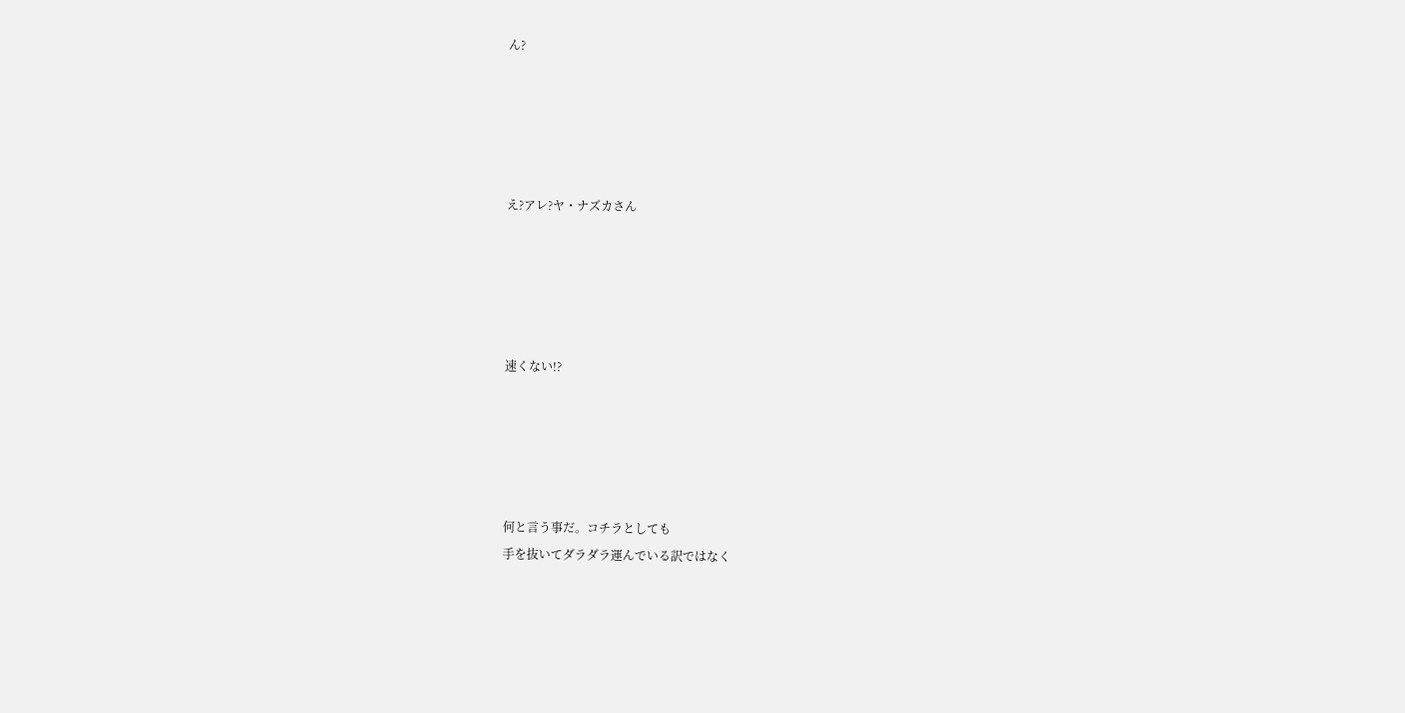ん?





え?アレ?ヤ・ナズカさん





速くない!?





何と言う事だ。コチラとしても
手を抜いてダラダラ運んでいる訳ではなく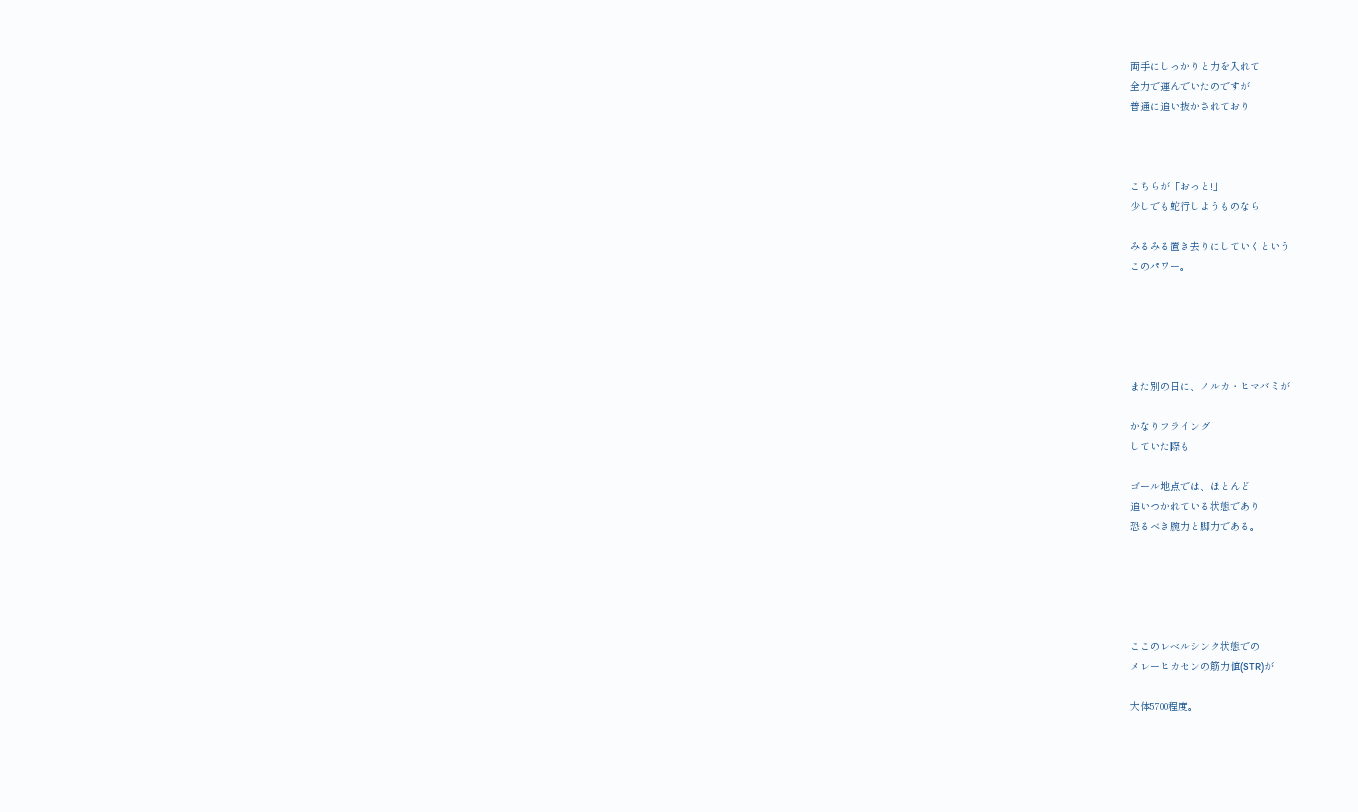両手にしっかりと力を入れて
全力で運んでいたのですが
普通に追い抜かされており



こちらが「おっと!」
少しでも蛇行しようものなら

みるみる置き去りにしていくという
このパワー。





また別の日に、ノルカ・ヒマバミが

かなりフライング
していた際も

ゴール地点では、ほとんど
追いつかれている状態であり
恐るべき腕力と脚力である。





ここのレベルシンク状態での
メレーヒカセンの筋力値(STR)が

大体5700程度。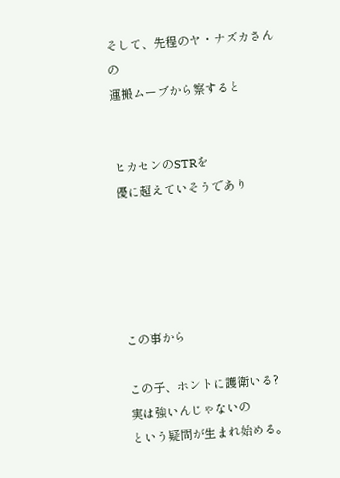そして、先程のヤ・ナズカさんの
運搬ムーブから察すると


ヒカセンのSTRを
優に超えていそうであり





この事から

この子、ホントに護衛いる?
実は強いんじゃないの
という疑問が生まれ始める。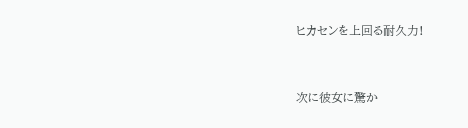ヒカセンを上回る耐久力!



次に彼女に驚か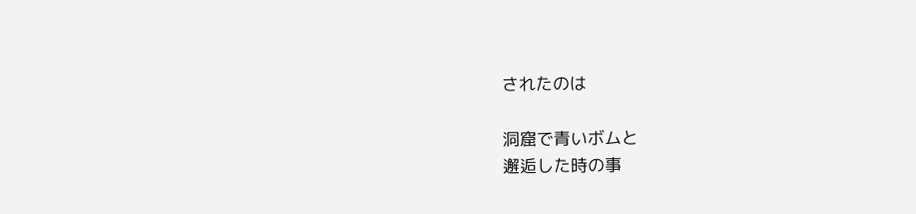されたのは

洞窟で青いボムと
邂逅した時の事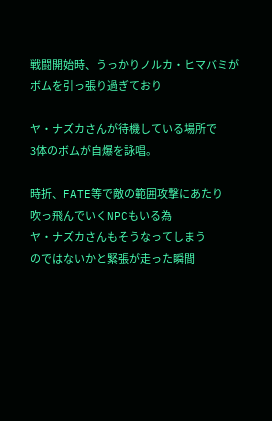戦闘開始時、うっかりノルカ・ヒマバミが
ボムを引っ張り過ぎており

ヤ・ナズカさんが待機している場所で
3体のボムが自爆を詠唱。

時折、FATE等で敵の範囲攻撃にあたり
吹っ飛んでいくNPCもいる為
ヤ・ナズカさんもそうなってしまう
のではないかと緊張が走った瞬間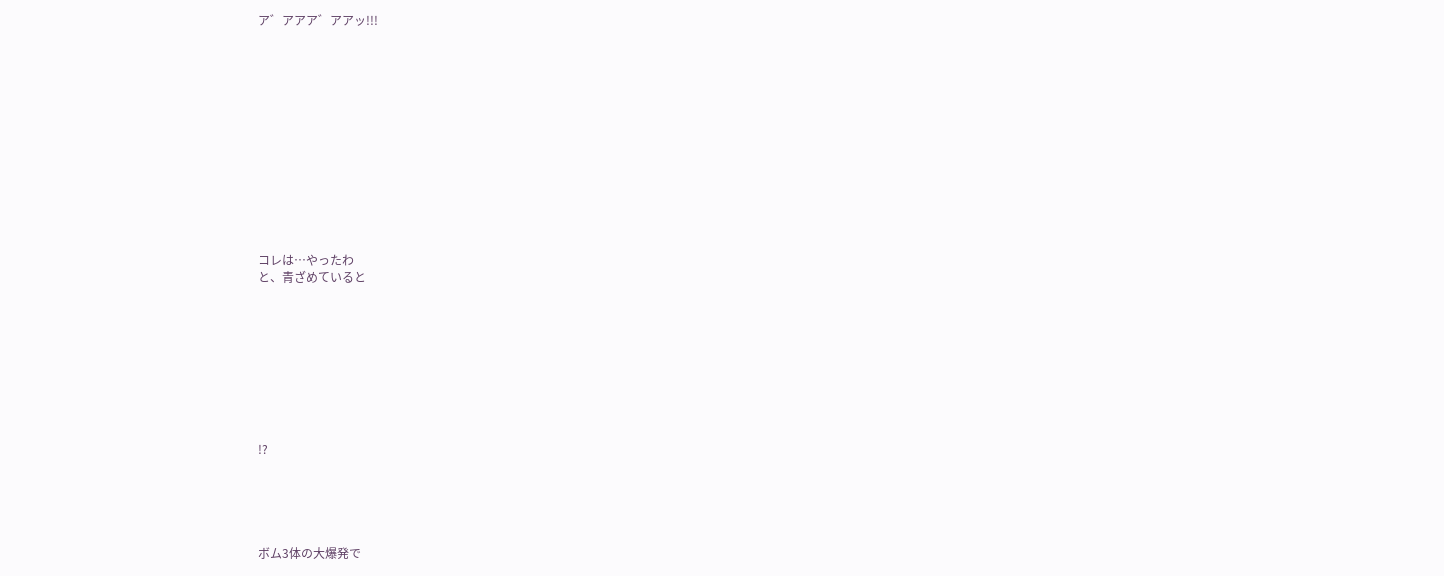ア゛アアア゛アアッ!!!













コレは…やったわ
と、青ざめていると









!?





ボム3体の大爆発で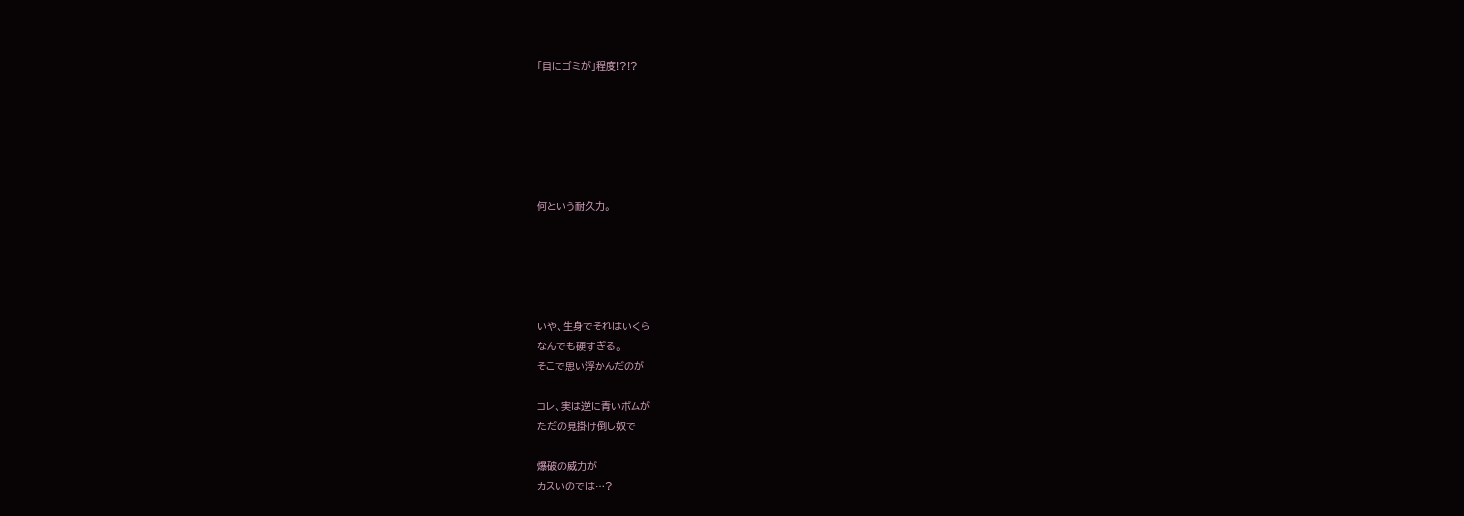「目にゴミが」程度!?!?






何という耐久力。





いや、生身でそれはいくら
なんでも硬すぎる。
そこで思い浮かんだのが

コレ、実は逆に青いボムが
ただの見掛け倒し奴で

爆破の威力が
カスいのでは…?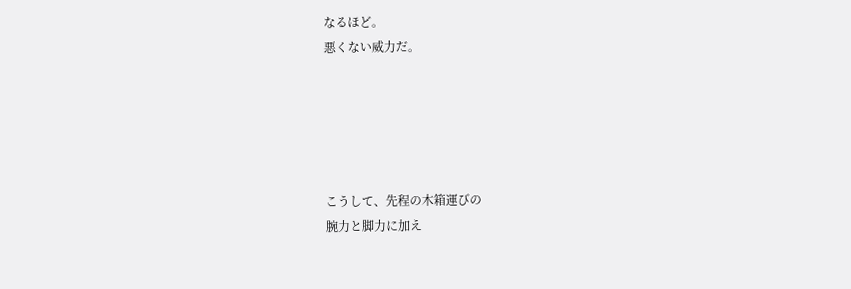なるほど。
悪くない威力だ。





こうして、先程の木箱運びの
腕力と脚力に加え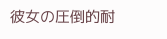彼女の圧倒的耐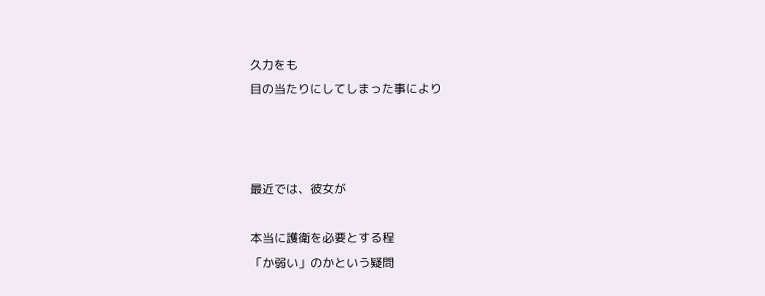久力をも
目の当たりにしてしまった事により



最近では、彼女が

本当に護衛を必要とする程
「か弱い」のかという疑問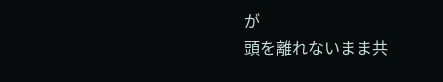が
頭を離れないまま共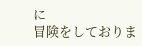に
冒険をしておりま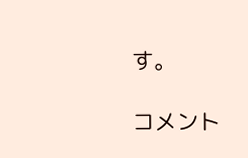す。

コメント